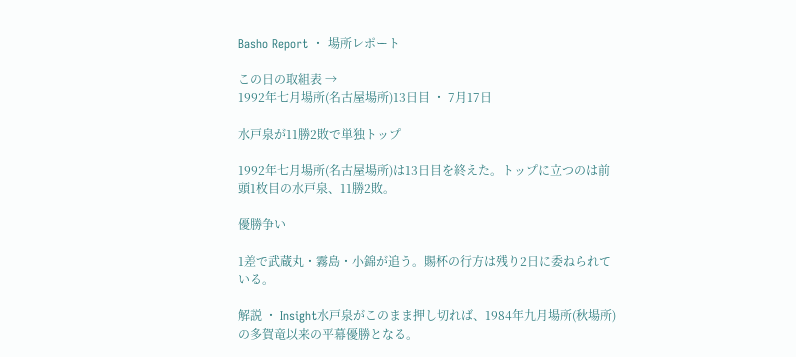Basho Report ・ 場所レポート

この日の取組表 →
1992年七月場所(名古屋場所)13日目 ・ 7月17日

水戸泉が11勝2敗で単独トップ

1992年七月場所(名古屋場所)は13日目を終えた。トップに立つのは前頭1枚目の水戸泉、11勝2敗。

優勝争い

1差で武蔵丸・霧島・小錦が追う。賜杯の行方は残り2日に委ねられている。

解説 ・ Insight水戸泉がこのまま押し切れば、1984年九月場所(秋場所)の多賀竜以来の平幕優勝となる。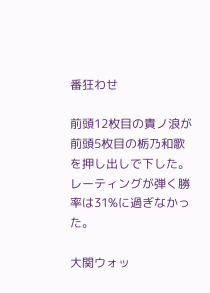番狂わせ

前頭12枚目の貴ノ浪が前頭5枚目の栃乃和歌を押し出しで下した。レーティングが弾く勝率は31%に過ぎなかった。

大関ウォッ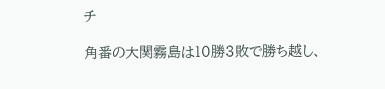チ

角番の大関霧島は10勝3敗で勝ち越し、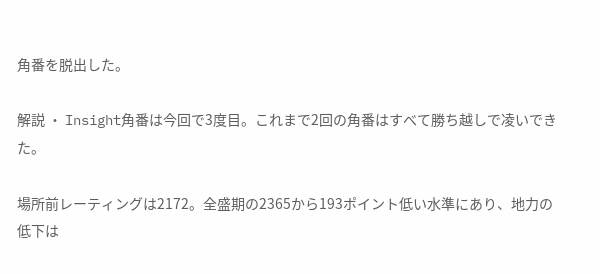角番を脱出した。

解説 ・ Insight角番は今回で3度目。これまで2回の角番はすべて勝ち越しで凌いできた。

場所前レーティングは2172。全盛期の2365から193ポイント低い水準にあり、地力の低下は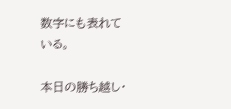数字にも表れている。

本日の勝ち越し・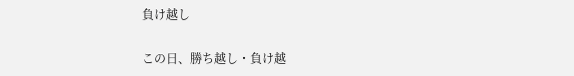負け越し

この日、勝ち越し・負け越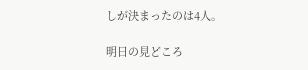しが決まったのは4人。

明日の見どころ